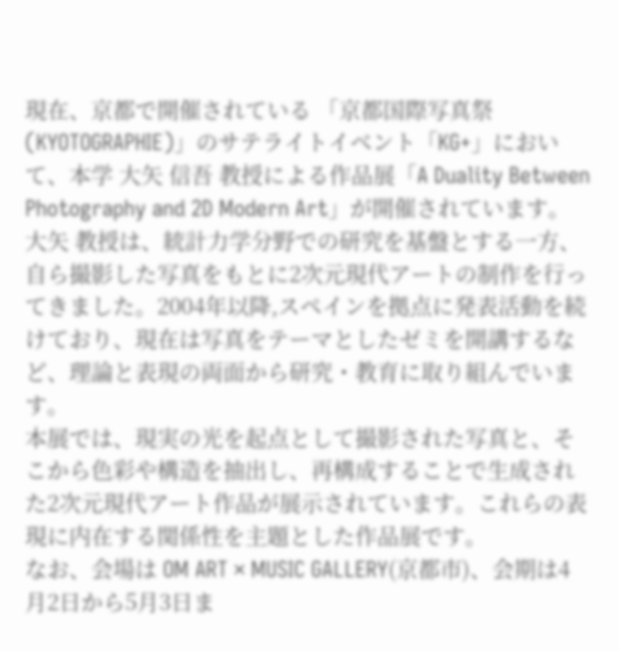現在、京都で開催されている 「京都国際写真祭(KYOTOGRAPHIE)」のサテライトイベント「KG+」において、本学 大矢 信吾 教授による作品展「A Duality Between Photography and 2D Modern Art」が開催されています。
大矢 教授は、統計力学分野での研究を基盤とする一方、自ら撮影した写真をもとに2次元現代アートの制作を行ってきました。2004年以降,スペインを拠点に発表活動を続けており、現在は写真をテーマとしたゼミを開講するなど、理論と表現の両面から研究・教育に取り組んでいます。
本展では、現実の光を起点として撮影された写真と、そこから色彩や構造を抽出し、再構成することで生成された2次元現代アート作品が展示されています。これらの表現に内在する関係性を主題とした作品展です。
なお、会場は OM ART × MUSIC GALLERY(京都市)、会期は4月2日から5月3日ま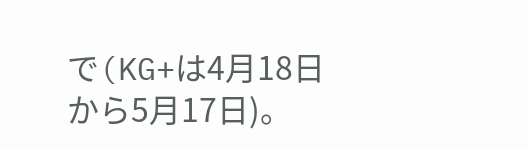で(KG+は4月18日から5月17日)。